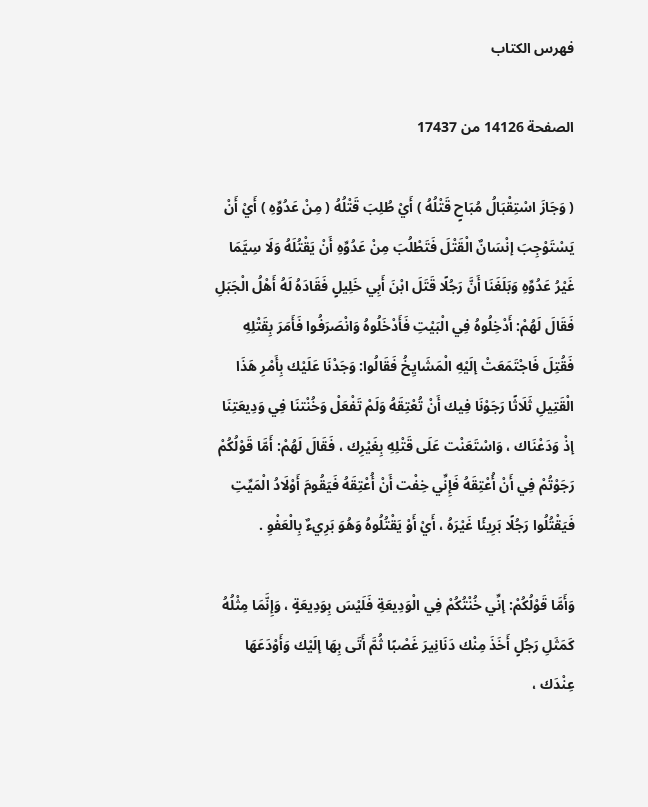فهرس الكتاب

الصفحة 14126 من 17437

( وَجَازَ اسْتِقْبَالُ مُبَاحٍ قَتْلُهُ ) أَيْ طُلِبَ قَتْلُهُ ( مِنْ عَدُوِّهِ ) أَيْ أَنْ يَسْتَوْجِبَ إنْسَانٌ الْقَتْلَ فَتَطْلُبَ مِنْ عَدُوِّهِ أَنْ يَقْتُلَهُ وَلَا سِيَّمَا غَيْرُ عَدُوِّهِ وَبَلَغَنَا أَنَّ رَجُلًا قَتَلَ ابْنَ أَبِي خَلِيلٍ فَقَادَهُ لَهُ أَهْلُ الْجَبَلِ فَقَالَ لَهُمْ: أَدْخِلُوهُ فِي الْبَيْتِ فَأَدْخَلُوهُ وَانْصَرَفُوا فَأَمَرَ بِقَتْلِهِ فَقُتِلَ فَاجْتَمَعَتْ إلَيْهِ الْمَشَايِخُ فَقَالُوا: وَجَدْنَا عَلَيْك بِأَمْرِ هَذَا الْقَتِيلِ ثَلَاثًا رَجَوْنَا فِيك أَنْ تُعْتِقَهُ وَلَمْ تَفْعَلْ وَخُنْتنَا فِي وَدِيعَتِنَا إذْ وَدَعْنَاك ، وَاسْتَعَنْت عَلَى قَتْلِهِ بِغَيْرِك ، فَقَالَ لَهُمْ: أَمَّا قَوْلُكُمْ رَجَوْتُمْ فِي أَنْ أُعْتِقَهُ فَإِنِّي خِفْت أَنْ أُعْتِقَهُ فَيَقُومَ أَوْلَادُ الْمَيِّتِ فَيَقْتُلُوا رَجُلًا بَرِيئًا غَيْرَهُ ، أَيْ أَوْ يَقْتُلُوهُ وَهُوَ بَرِيءٌ بِالْعَفْوِ .

وَأَمَّا قَوْلُكُمْ: إنِّي خُنْتُكُمْ فِي الْوَدِيعَةِ فَلَيْسَ بِوَدِيعَةٍ ، وَإِنَّمَا مِثْلُهُ كَمَثَلِ رَجُلٍ أَخَذَ مِنْك دَنَانِيرَ غَصْبًا ثُمَّ أَتَى بِهَا إلَيْك وَأَوْدَعَهَا عِنْدَك ،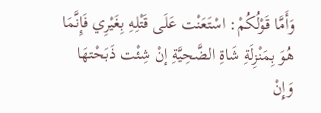وَأَمَّا قَوْلُكُمْ: اسْتَعَنْت عَلَى قَتْلِهِ بِغَيْرِي فَإِنَّمَا هُوَ بِمَنْزِلَةِ شَاةِ الضَّحِيَّةِ إنْ شِئْت ذَبَحْتهَا وَإِنْ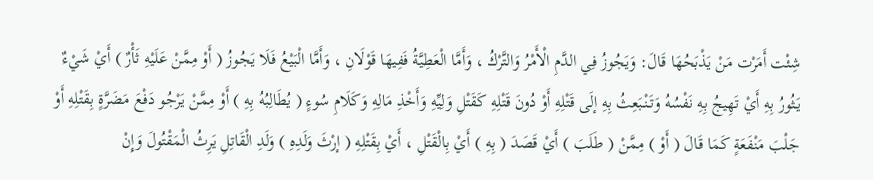شِئْت أَمَرْت مَنْ يَذْبَحُهَا قَالَ: وَيَجُوزُ فِي الدَّمِ الْأَمْرُ وَالتَّرْكُ ، وَأَمَّا الْعَطِيَّةُ فَفِيهَا قَوْلَانِ ، وَأَمَّا الْبَيْعُ فَلَا يَجُوزُ ( أَوْ مِمَّنْ عَلَيْهِ ثَأْرٌ ) أَيْ شَيْءٌ يَثُورُ بِهِ أَيْ تَهِيجُ بِهِ نَفْسُهُ وَتَنْبَعِثُ بِهِ إلَى قَتْلِهِ أَوْ دُونَ قَتْلِهِ كَقَتْلِ وَلِيِّهِ وَأَخْذِ مَالِهِ وَكَلَامِ سُوءٍ ( يُطَالِبُهُ بِهِ ) أَوْ مِمَّنْ يَرْجُو دَفْعَ مَضَرَّةٍ بِقَتْلِهِ أَوْ جَلْبَ مَنْفَعَةٍ كَمَا قَالَ ( أَوْ ) مِمَّنْ ( طَلَبَ ) أَيْ قَصَدَ ( بِهِ ) أَيْ بِالْقَتْلِ ، أَيْ بِقَتْلِهِ ( إرْثَ وَلَدِهِ ) وَلَدِ الْقَاتِلِ يَرِثُ الْمَقْتُولَ وَإِنْ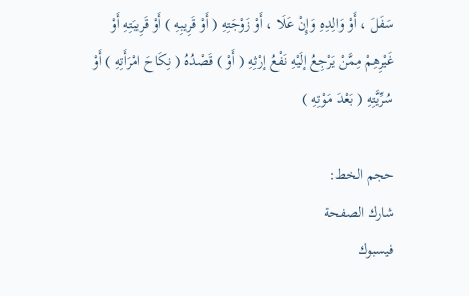سَفَلَ ، أَوْ وَالِدِهِ وَإِنْ عَلَا ، أَوْ زَوْجَتِهِ ( أَوْ قَرِيبِهِ ) أَوْ قَرِيبَتِهِ أَوْ غَيْرِهِمْ مِمَّنْ يَرْجِعُ إلَيْهِ نَفْعُ إرْثِهِ ( أَوْ ) قَصْدُهُ ( نِكَاحَ امْرَأَتِهِ ) أَوْ سُرِّيَّتِهِ ( بَعْدَ مَوْتِهِ )

حجم الخط:
شارك الصفحة
فيسبوك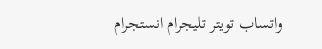واتساب تويتر تليجرام انستجرام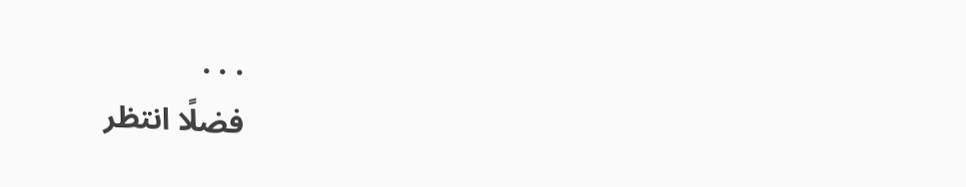. . .
فضلًا انتظر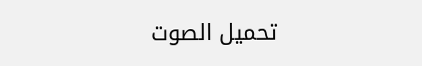تحميل الصوت